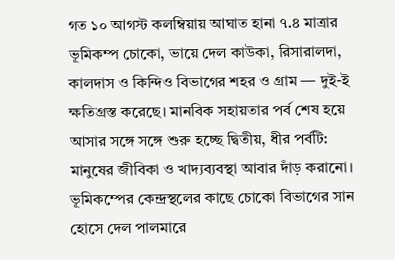গত ১০ আগস্ট কলম্বিয়ায় আঘাত হানা ৭.৪ মাত্রার ভূমিকম্প চোকো, ভায়ে দেল কাউকা, রিসারালদা, কালদাস ও কিন্দিও বিভাগের শহর ও গ্রাম — দুই-ই ক্ষতিগ্রস্ত করেছে। মানবিক সহায়তার পর্ব শেষ হয়ে আসার সঙ্গে সঙ্গে শুরু হচ্ছে দ্বিতীয়, ধীর পর্বটি: মানুষের জীবিকা ও খাদ্যব্যবস্থা আবার দাঁড় করানো।
ভূমিকম্পের কেন্দ্রস্থলের কাছে চোকো বিভাগের সান হোসে দেল পালমারে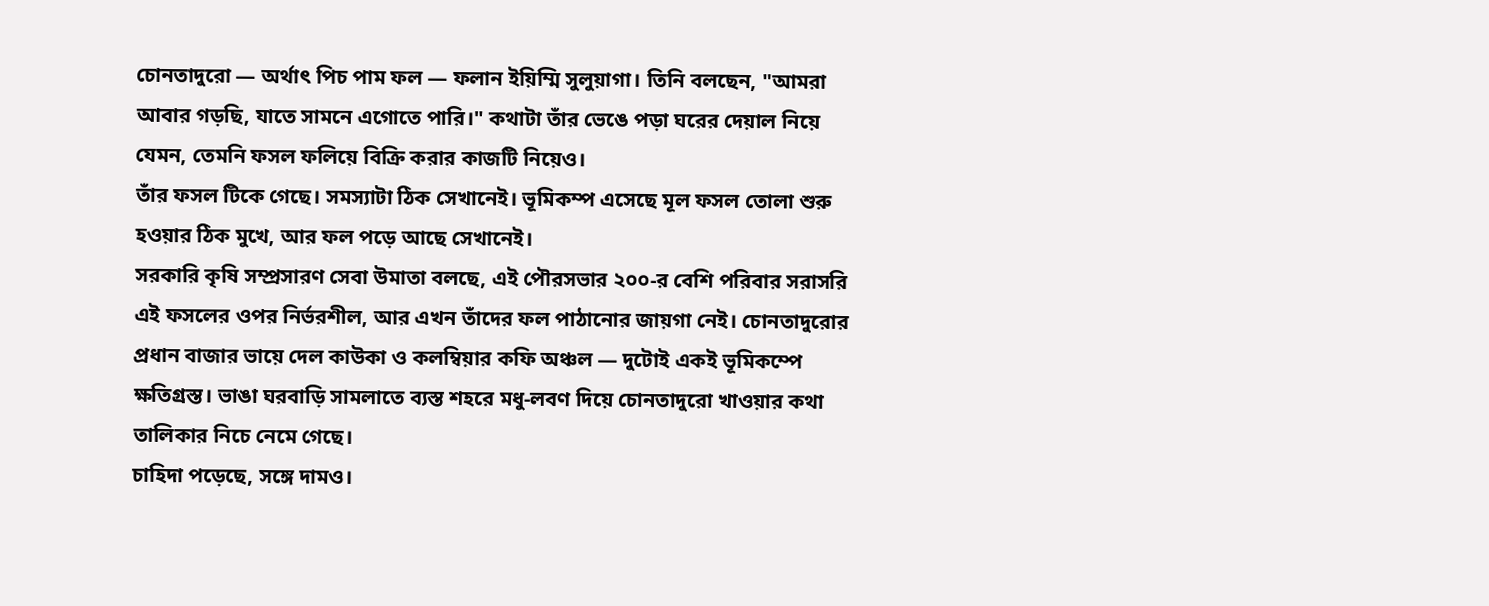চোনতাদুরো — অর্থাৎ পিচ পাম ফল — ফলান ইয়িম্মি সুলুয়াগা। তিনি বলছেন, "আমরা আবার গড়ছি, যাতে সামনে এগোতে পারি।" কথাটা তাঁর ভেঙে পড়া ঘরের দেয়াল নিয়ে যেমন, তেমনি ফসল ফলিয়ে বিক্রি করার কাজটি নিয়েও।
তাঁর ফসল টিকে গেছে। সমস্যাটা ঠিক সেখানেই। ভূমিকম্প এসেছে মূল ফসল তোলা শুরু হওয়ার ঠিক মুখে, আর ফল পড়ে আছে সেখানেই।
সরকারি কৃষি সম্প্রসারণ সেবা উমাতা বলছে, এই পৌরসভার ২০০-র বেশি পরিবার সরাসরি এই ফসলের ওপর নির্ভরশীল, আর এখন তাঁদের ফল পাঠানোর জায়গা নেই। চোনতাদুরোর প্রধান বাজার ভায়ে দেল কাউকা ও কলম্বিয়ার কফি অঞ্চল — দুটোই একই ভূমিকম্পে ক্ষতিগ্রস্ত। ভাঙা ঘরবাড়ি সামলাতে ব্যস্ত শহরে মধু-লবণ দিয়ে চোনতাদুরো খাওয়ার কথা তালিকার নিচে নেমে গেছে।
চাহিদা পড়েছে, সঙ্গে দামও।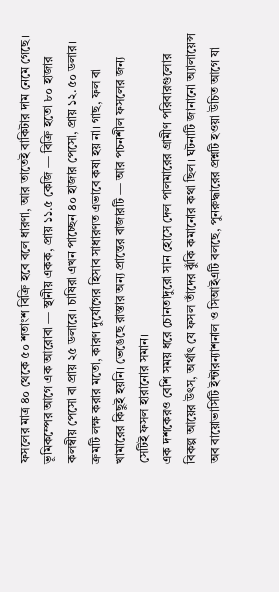ফসলের মাত্র ৪০ থেকে ৫০ শতাংশ বিক্রি হবে বলে ধারণা, আর তাতেই বাকিটার দাম নেমে গেছে। ভূমিকম্পের আগে এক আরোবা — স্থানীয় একক, প্রায় ১১.৫ কেজি — বিক্রি হতো ৮০ হাজার কলম্বীয় পেসো বা প্রায় ২৫ ডলারে। চাষিরা এখন পাচ্ছেন ৪০ হাজার পেসো, প্রায় ১২.৫০ ডলার।
ক্রমটি লক্ষ করার মতো, কারণ দুর্যোগের হিসাব সাধারণত এভাবে কষা হয় না। গাছ, ফল বা খামারের কিছুই হয়নি। ভেঙেছে রাস্তার অন্য প্রান্তের বাজারটি — আর পচনশীল ফসলের জন্য সেটিই ফসল হারানোর সমান।
এক দশকেরও বেশি সময় ধরে চোনতাদুরো সান হোসে দেল পালমারের গ্রামীণ পরিবারগুলোর বিকল্প আয়ের উৎস, অর্থাৎ যে ফসল তাঁদের ঝুঁকি কমানোর কথা ছিল। ঘটনাটি জানানো অ্যালায়েন্স অব বায়োভার্সিটি ইন্টারন্যাশনাল ও সিআইএটি বলছে, পুনরুদ্ধারের প্রশ্নটি হওয়া উচিত আগে যা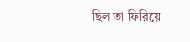ছিল তা ফিরিয়ে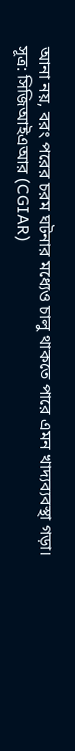আনা নয়, বরং পরের চরম ঘটনার মধ্যেও চালু থাকতে পারে এমন খাদ্যব্যবস্থা গড়া।
সূত্র: সিজিআইএআর (CGIAR)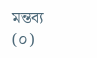মন্তব্য
(০)